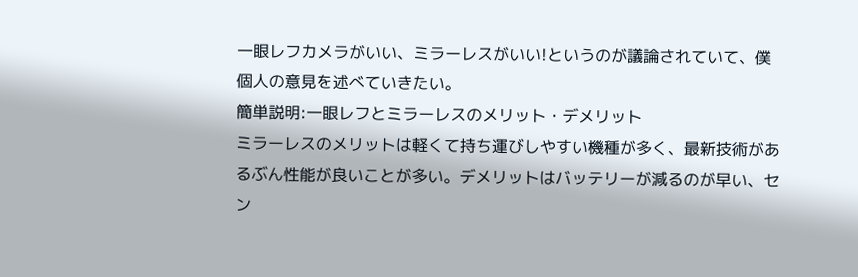一眼レフカメラがいい、ミラーレスがいい!というのが議論されていて、僕個人の意見を述べていきたい。
簡単説明:一眼レフとミラーレスのメリット・デメリット
ミラーレスのメリットは軽くて持ち運びしやすい機種が多く、最新技術があるぶん性能が良いことが多い。デメリットはバッテリーが減るのが早い、セン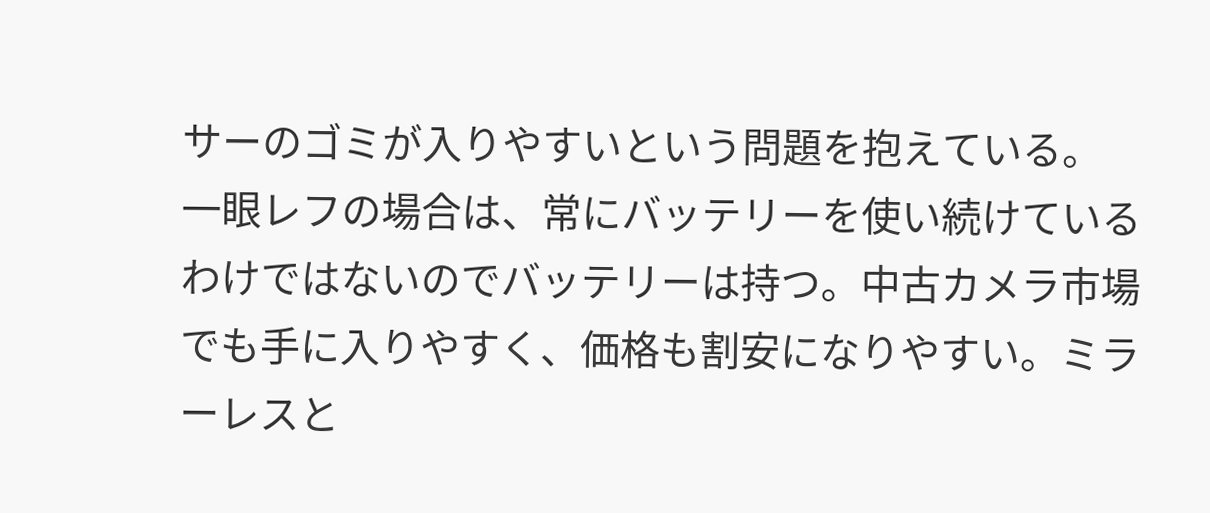サーのゴミが入りやすいという問題を抱えている。
一眼レフの場合は、常にバッテリーを使い続けているわけではないのでバッテリーは持つ。中古カメラ市場でも手に入りやすく、価格も割安になりやすい。ミラーレスと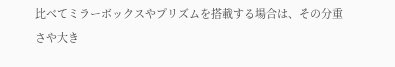比べてミラーボックスやプリズムを搭載する場合は、その分重さや大き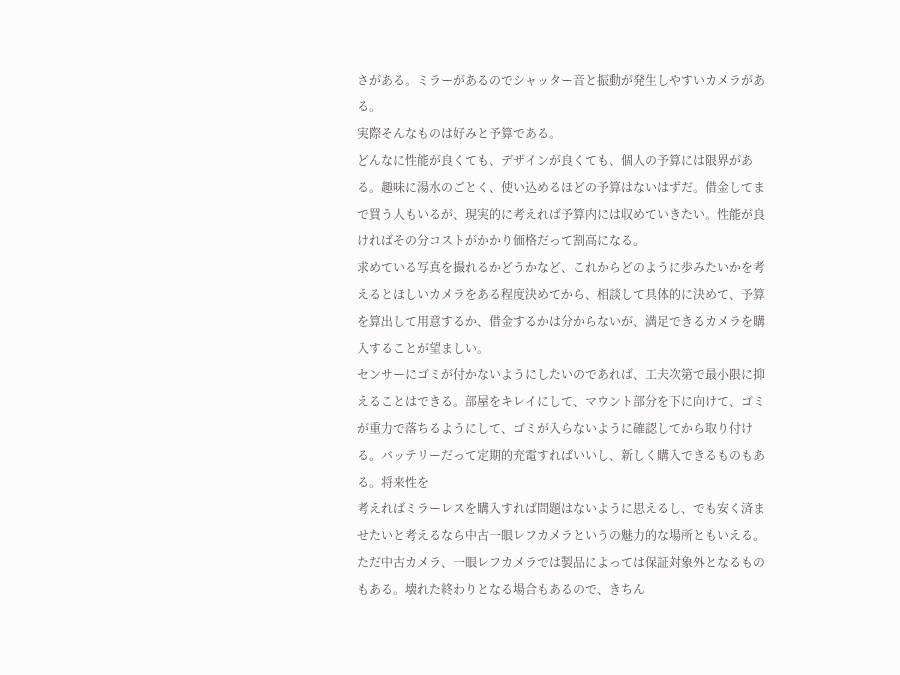さがある。ミラーがあるのでシャッター音と振動が発生しやすいカメラがある。
実際そんなものは好みと予算である。
どんなに性能が良くても、デザインが良くても、個人の予算には限界がある。趣味に湯水のごとく、使い込めるほどの予算はないはずだ。借金してまで買う人もいるが、現実的に考えれば予算内には収めていきたい。性能が良ければその分コストがかかり価格だって割高になる。
求めている写真を撮れるかどうかなど、これからどのように歩みたいかを考えるとほしいカメラをある程度決めてから、相談して具体的に決めて、予算を算出して用意するか、借金するかは分からないが、満足できるカメラを購入することが望ましい。
センサーにゴミが付かないようにしたいのであれば、工夫次第で最小限に抑えることはできる。部屋をキレイにして、マウント部分を下に向けて、ゴミが重力で落ちるようにして、ゴミが入らないように確認してから取り付ける。バッテリーだって定期的充電すればいいし、新しく購入できるものもある。将来性を
考えればミラーレスを購入すれば問題はないように思えるし、でも安く済ませたいと考えるなら中古一眼レフカメラというの魅力的な場所ともいえる。ただ中古カメラ、一眼レフカメラでは製品によっては保証対象外となるものもある。壊れた終わりとなる場合もあるので、きちん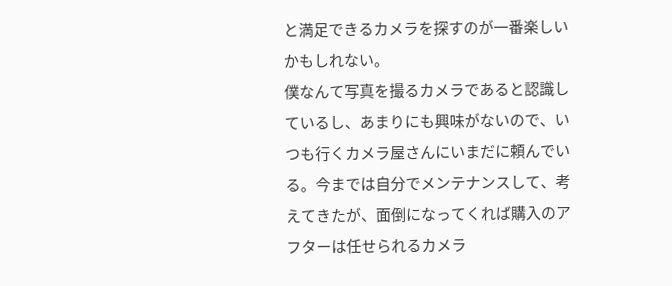と満足できるカメラを探すのが一番楽しいかもしれない。
僕なんて写真を撮るカメラであると認識しているし、あまりにも興味がないので、いつも行くカメラ屋さんにいまだに頼んでいる。今までは自分でメンテナンスして、考えてきたが、面倒になってくれば購入のアフターは任せられるカメラ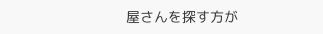屋さんを探す方が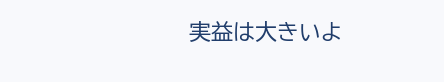実益は大きいよ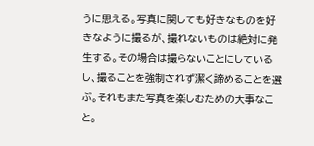うに思える。写真に関しても好きなものを好きなように撮るが、撮れないものは絶対に発生する。その場合は撮らないことにしているし、撮ることを強制されず潔く諦めることを選ぶ。それもまた写真を楽しむための大事なこと。